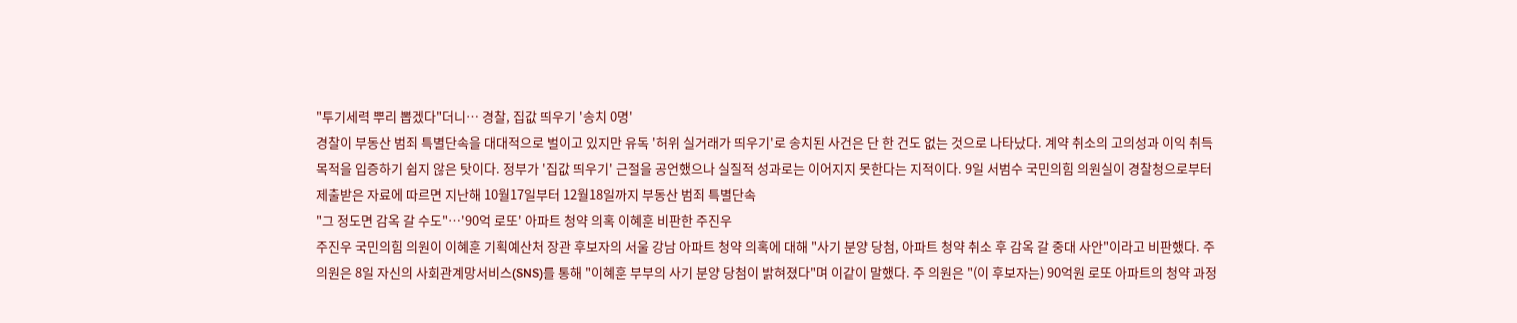"투기세력 뿌리 뽑겠다"더니… 경찰, 집값 띄우기 '송치 0명'
경찰이 부동산 범죄 특별단속을 대대적으로 벌이고 있지만 유독 '허위 실거래가 띄우기'로 송치된 사건은 단 한 건도 없는 것으로 나타났다. 계약 취소의 고의성과 이익 취득 목적을 입증하기 쉽지 않은 탓이다. 정부가 '집값 띄우기' 근절을 공언했으나 실질적 성과로는 이어지지 못한다는 지적이다. 9일 서범수 국민의힘 의원실이 경찰청으로부터 제출받은 자료에 따르면 지난해 10월17일부터 12월18일까지 부동산 범죄 특별단속
"그 정도면 감옥 갈 수도"…'90억 로또' 아파트 청약 의혹 이혜훈 비판한 주진우
주진우 국민의힘 의원이 이혜훈 기획예산처 장관 후보자의 서울 강남 아파트 청약 의혹에 대해 "사기 분양 당첨, 아파트 청약 취소 후 감옥 갈 중대 사안"이라고 비판했다. 주 의원은 8일 자신의 사회관계망서비스(SNS)를 통해 "이혜훈 부부의 사기 분양 당첨이 밝혀졌다"며 이같이 말했다. 주 의원은 "(이 후보자는) 90억원 로또 아파트의 청약 과정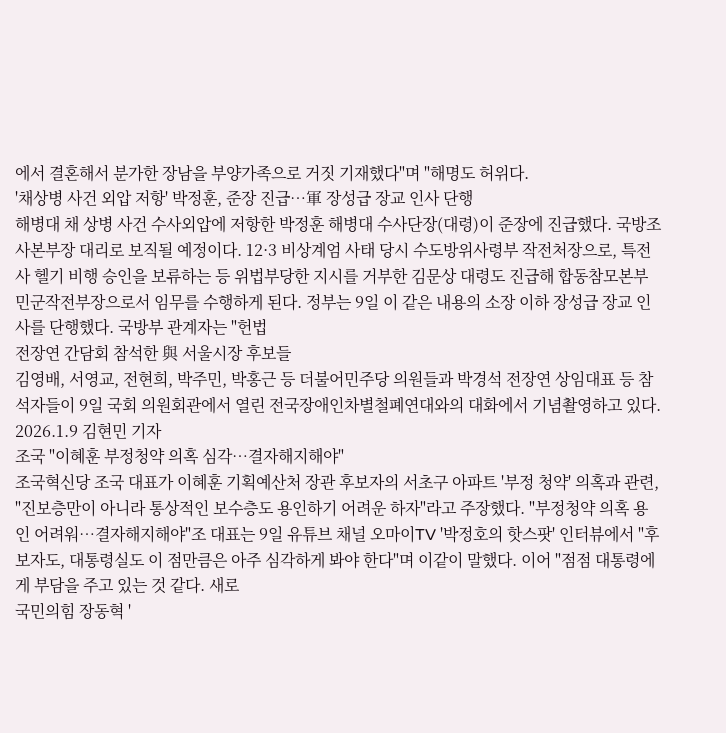에서 결혼해서 분가한 장남을 부양가족으로 거짓 기재했다"며 "해명도 허위다.
'채상병 사건 외압 저항' 박정훈, 준장 진급…軍 장성급 장교 인사 단행
해병대 채 상병 사건 수사외압에 저항한 박정훈 해병대 수사단장(대령)이 준장에 진급했다. 국방조사본부장 대리로 보직될 예정이다. 12·3 비상계엄 사태 당시 수도방위사령부 작전처장으로, 특전사 헬기 비행 승인을 보류하는 등 위법부당한 지시를 거부한 김문상 대령도 진급해 합동참모본부 민군작전부장으로서 임무를 수행하게 된다. 정부는 9일 이 같은 내용의 소장 이하 장성급 장교 인사를 단행했다. 국방부 관계자는 "헌법
전장연 간담회 참석한 與 서울시장 후보들
김영배, 서영교, 전현희, 박주민, 박홍근 등 더불어민주당 의원들과 박경석 전장연 상임대표 등 참석자들이 9일 국회 의원회관에서 열린 전국장애인차별철폐연대와의 대화에서 기념촬영하고 있다. 2026.1.9 김현민 기자
조국 "이혜훈 부정청약 의혹 심각…결자해지해야"
조국혁신당 조국 대표가 이혜훈 기획예산처 장관 후보자의 서초구 아파트 '부정 청약' 의혹과 관련, "진보층만이 아니라 통상적인 보수층도 용인하기 어려운 하자"라고 주장했다. "부정청약 의혹 용인 어려워…결자해지해야"조 대표는 9일 유튜브 채널 오마이TV '박정호의 핫스팟' 인터뷰에서 "후보자도, 대통령실도 이 점만큼은 아주 심각하게 봐야 한다"며 이같이 말했다. 이어 "점점 대통령에게 부담을 주고 있는 것 같다. 새로
국민의힘 장동혁 '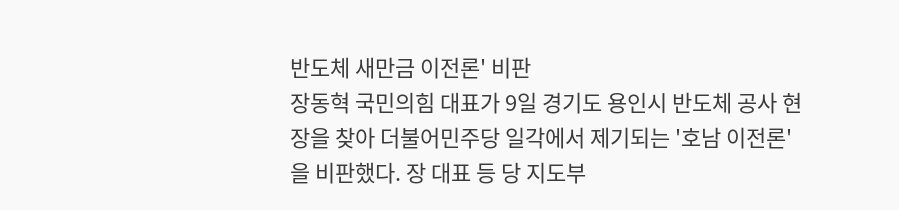반도체 새만금 이전론' 비판
장동혁 국민의힘 대표가 9일 경기도 용인시 반도체 공사 현장을 찾아 더불어민주당 일각에서 제기되는 '호남 이전론'을 비판했다. 장 대표 등 당 지도부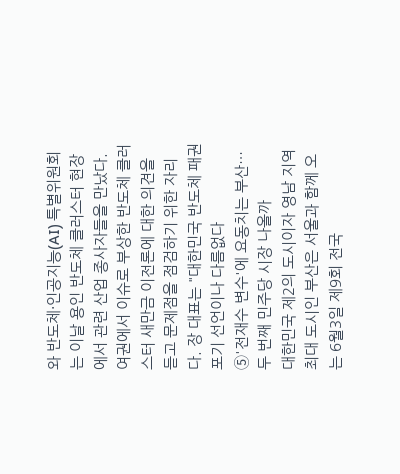와 반도체·인공지능(AI) 특별위원회는 이날 용인 반도체 클러스터 현장에서 관련 산업 종사자들을 만났다. 여권에서 이슈로 부상한 반도체 클러스터 새만금 이전론에 대한 의견을 듣고 문제점을 점검하기 위한 자리다. 장 대표는 "대한민국 반도체 패권 포기 선언이나 다름없다
⑤'전재수 변수'에 요동치는 부산…두 번째 민주당 시장 나올까
대한민국 제2의 도시이자 영남 지역 최대 도시인 부산은 서울과 함께 오는 6월3일 제9회 전국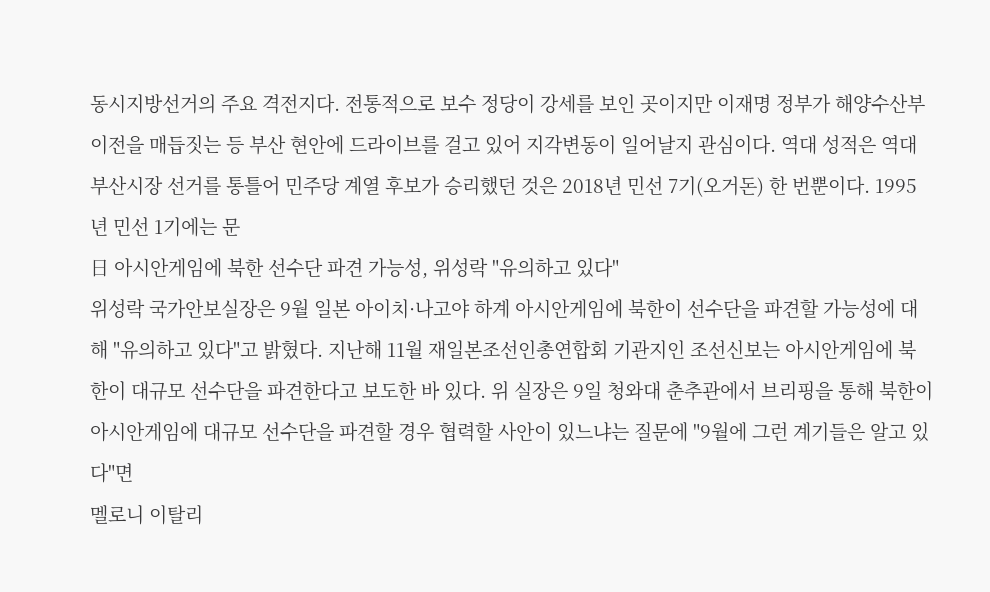동시지방선거의 주요 격전지다. 전통적으로 보수 정당이 강세를 보인 곳이지만 이재명 정부가 해양수산부 이전을 매듭짓는 등 부산 현안에 드라이브를 걸고 있어 지각변동이 일어날지 관심이다. 역대 성적은 역대 부산시장 선거를 통틀어 민주당 계열 후보가 승리했던 것은 2018년 민선 7기(오거돈) 한 번뿐이다. 1995년 민선 1기에는 문
日 아시안게임에 북한 선수단 파견 가능성, 위성락 "유의하고 있다"
위성락 국가안보실장은 9월 일본 아이치·나고야 하계 아시안게임에 북한이 선수단을 파견할 가능성에 대해 "유의하고 있다"고 밝혔다. 지난해 11월 재일본조선인총연합회 기관지인 조선신보는 아시안게임에 북한이 대규모 선수단을 파견한다고 보도한 바 있다. 위 실장은 9일 청와대 춘추관에서 브리핑을 통해 북한이 아시안게임에 대규모 선수단을 파견할 경우 협력할 사안이 있느냐는 질문에 "9월에 그런 계기들은 알고 있다"면
멜로니 이탈리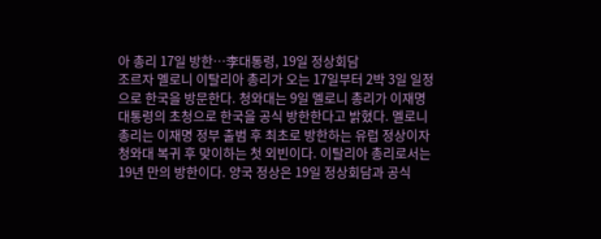아 총리 17일 방한…李대통령, 19일 정상회담
조르자 멜로니 이탈리아 총리가 오는 17일부터 2박 3일 일정으로 한국을 방문한다. 청와대는 9일 멜로니 총리가 이재명 대통령의 초청으로 한국을 공식 방한한다고 밝혔다. 멜로니 총리는 이재명 정부 출범 후 최초로 방한하는 유럽 정상이자 청와대 복귀 후 맞이하는 첫 외빈이다. 이탈리아 총리로서는 19년 만의 방한이다. 양국 정상은 19일 정상회담과 공식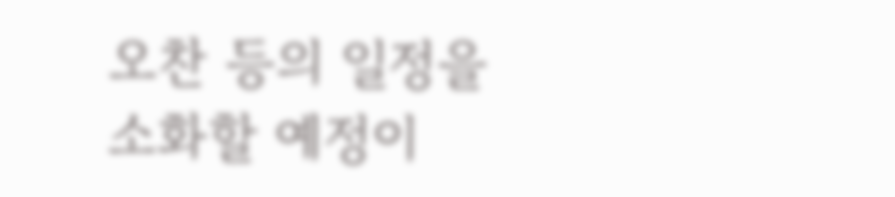오찬 등의 일정을 소화할 예정이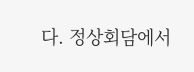다. 정상회담에서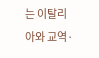는 이탈리아와 교역·